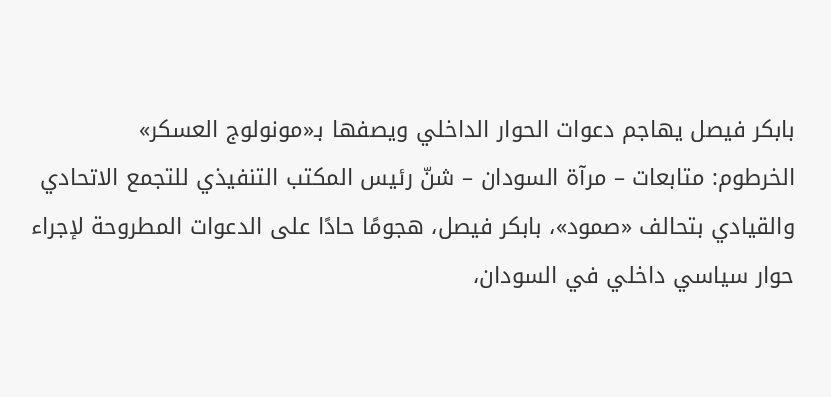بابكر فيصل يهاجم دعوات الحوار الداخلي ويصفها بـ«مونولوج العسكر»
الخرطوم: متابعات – مرآة السودان – شنّ رئيس المكتب التنفيذي للتجمع الاتحادي والقيادي بتحالف «صمود»، بابكر فيصل، هجومًا حادًا على الدعوات المطروحة لإجراء حوار سياسي داخلي في السودان،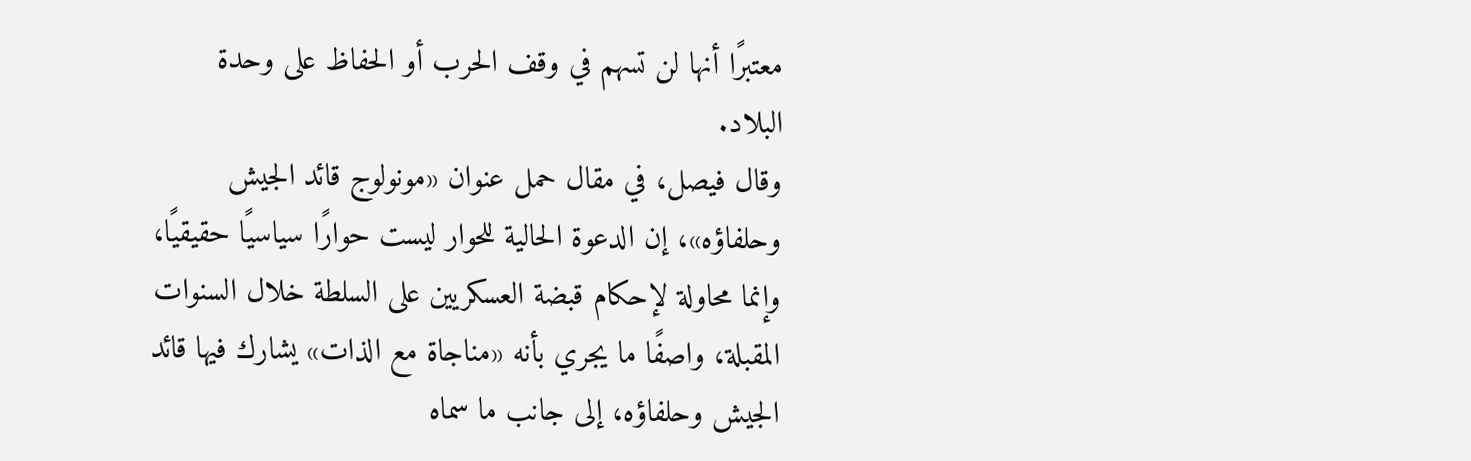معتبرًا أنها لن تسهم في وقف الحرب أو الحفاظ على وحدة البلاد.
وقال فيصل، في مقال حمل عنوان «مونولوج قائد الجيش وحلفاؤه»، إن الدعوة الحالية للحوار ليست حوارًا سياسيًا حقيقيًا، وإنما محاولة لإحكام قبضة العسكريين على السلطة خلال السنوات المقبلة، واصفًا ما يجري بأنه «مناجاة مع الذات» يشارك فيها قائد الجيش وحلفاؤه، إلى جانب ما سماه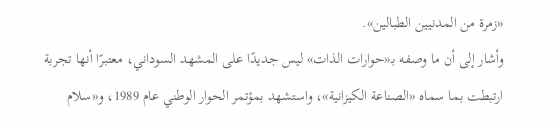«زمرة من المدنيين الطبالين».
وأشار إلى أن ما وصفه بـ«حوارات الذات» ليس جديدًا على المشهد السوداني، معتبرًا أنها تجربة ارتبطت بما سماه «الصناعة الكيزانية»، واستشهد بمؤتمر الحوار الوطني عام 1989، و«سلام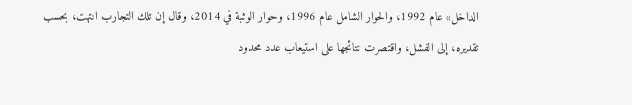الداخل» عام 1992، والحوار الشامل عام 1996، وحوار الوثبة في 2014، وقال إن تلك التجارب انتهت، بحسب تقديره، إلى الفشل، واقتصرت نتائجها على استيعاب عدد محدود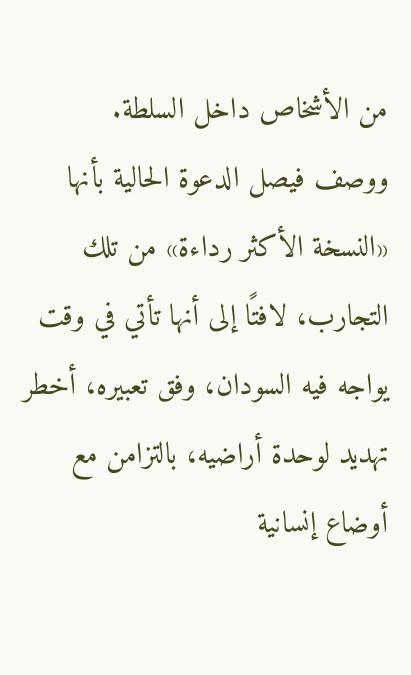من الأشخاص داخل السلطة.
ووصف فيصل الدعوة الحالية بأنها «النسخة الأكثر رداءة» من تلك التجارب، لافتًا إلى أنها تأتي في وقت يواجه فيه السودان، وفق تعبيره، أخطر تهديد لوحدة أراضيه، بالتزامن مع أوضاع إنسانية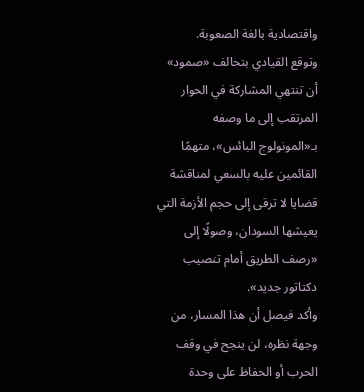واقتصادية بالغة الصعوبة.
وتوقع القيادي بتحالف «صمود» أن تنتهي المشاركة في الحوار المرتقب إلى ما وصفه بـ«المونولوج البائس»، متهمًا القائمين عليه بالسعي لمناقشة قضايا لا ترقى إلى حجم الأزمة التي يعيشها السودان، وصولًا إلى «رصف الطريق أمام تنصيب دكتاتور جديد».
وأكد فيصل أن هذا المسار، من وجهة نظره، لن ينجح في وقف الحرب أو الحفاظ على وحدة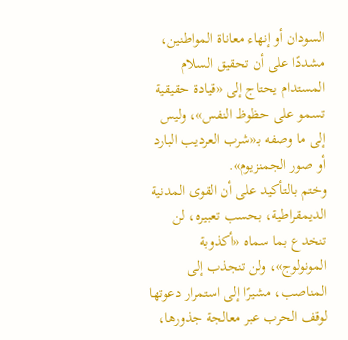السودان أو إنهاء معاناة المواطنين، مشددًا على أن تحقيق السلام المستدام يحتاج إلى «قيادة حقيقية تسمو على حظوظ النفس»، وليس إلى ما وصفه بـ«شرب العرديب البارد أو صور الجمنزيوم».
وختم بالتأكيد على أن القوى المدنية الديمقراطية، بحسب تعبيره، لن تنخدع بما سماه «أكذوبة المونولوج»، ولن تنجذب إلى المناصب، مشيرًا إلى استمرار دعوتها لوقف الحرب عبر معالجة جذورها،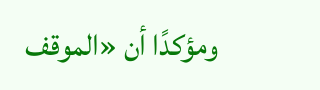ومؤكدًا أن «الموقف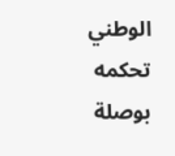الوطني تحكمه بوصلة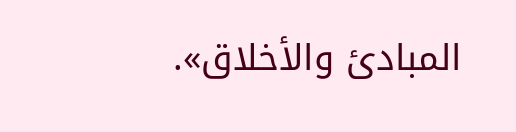المبادئ والأخلاق».